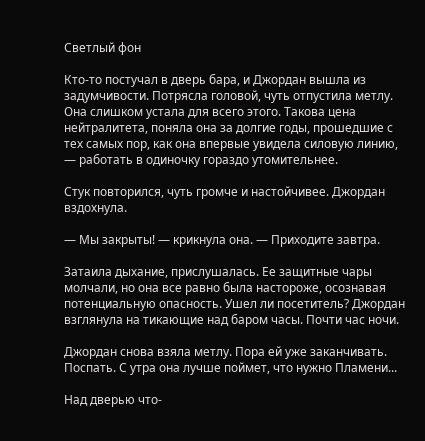Светлый фон

Кто-то постучал в дверь бара, и Джордан вышла из задумчивости. Потрясла головой, чуть отпустила метлу. Она слишком устала для всего этого. Такова цена нейтралитета, поняла она за долгие годы, прошедшие с тех самых пор, как она впервые увидела силовую линию, — работать в одиночку гораздо утомительнее.

Стук повторился, чуть громче и настойчивее. Джордан вздохнула.

— Мы закрыты! — крикнула она. — Приходите завтра.

Затаила дыхание, прислушалась. Ее защитные чары молчали, но она все равно была настороже, осознавая потенциальную опасность. Ушел ли посетитель? Джордан взглянула на тикающие над баром часы. Почти час ночи.

Джордан снова взяла метлу. Пора ей уже заканчивать. Поспать. С утра она лучше поймет, что нужно Пламени...

Над дверью что-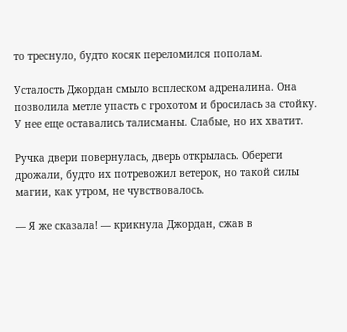то треснуло, будто косяк переломился пополам.

Усталость Джордан смыло всплеском адреналина. Она позволила метле упасть с грохотом и бросилась за стойку. У нее еще оставались талисманы. Слабые, но их хватит.

Ручка двери повернулась, дверь открылась. Обереги дрожали, будто их потревожил ветерок, но такой силы магии, как утром, не чувствовалось.

— Я же сказала! — крикнула Джордан, сжав в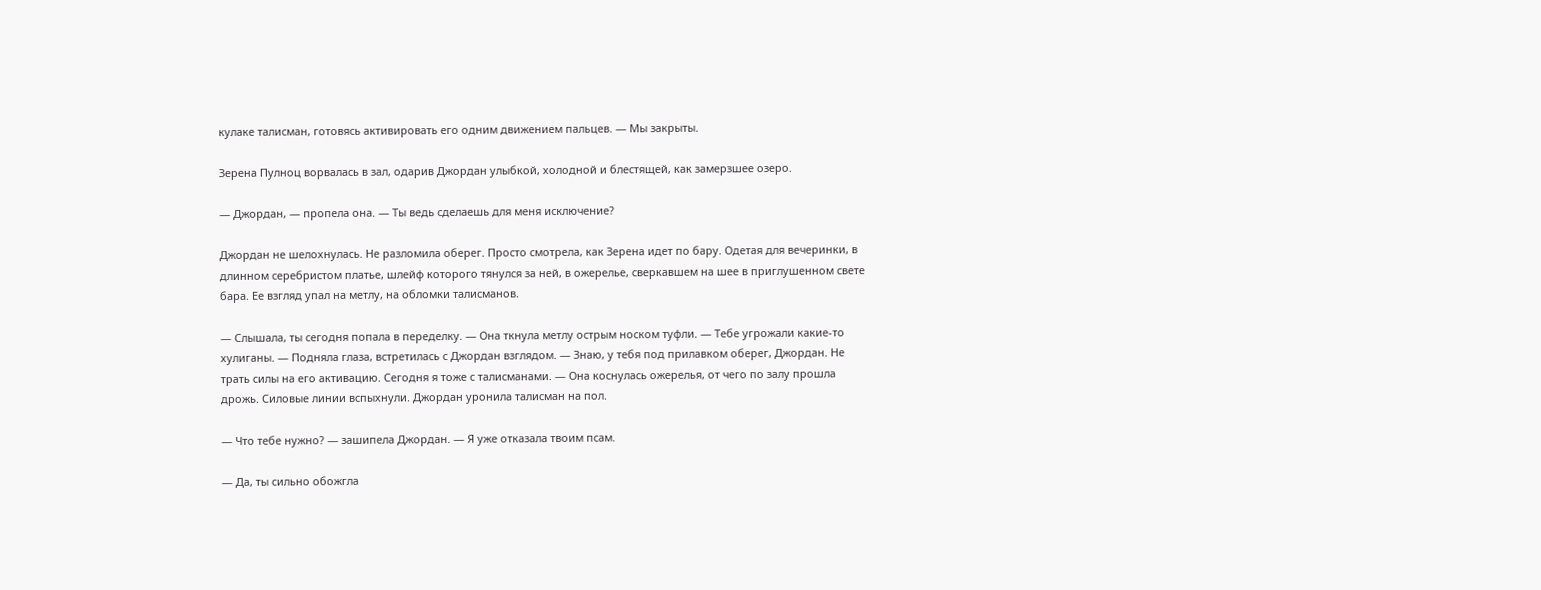кулаке талисман, готовясь активировать его одним движением пальцев. — Мы закрыты.

Зерена Пулноц ворвалась в зал, одарив Джордан улыбкой, холодной и блестящей, как замерзшее озеро.

— Джордан, — пропела она. — Ты ведь сделаешь для меня исключение?

Джордан не шелохнулась. Не разломила оберег. Просто смотрела, как Зерена идет по бару. Одетая для вечеринки, в длинном серебристом платье, шлейф которого тянулся за ней, в ожерелье, сверкавшем на шее в приглушенном свете бара. Ее взгляд упал на метлу, на обломки талисманов.

— Слышала, ты сегодня попала в переделку. — Она ткнула метлу острым носком туфли. — Тебе угрожали какие-то хулиганы. — Подняла глаза, встретилась с Джордан взглядом. — Знаю, у тебя под прилавком оберег, Джордан. Не трать силы на его активацию. Сегодня я тоже с талисманами. — Она коснулась ожерелья, от чего по залу прошла дрожь. Силовые линии вспыхнули. Джордан уронила талисман на пол.

— Что тебе нужно? — зашипела Джордан. — Я уже отказала твоим псам.

— Да, ты сильно обожгла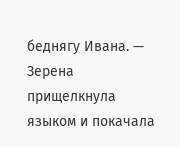беднягу Ивана. — Зерена прищелкнула языком и покачала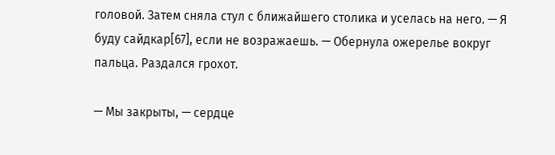головой. Затем сняла стул с ближайшего столика и уселась на него. — Я буду сайдкар[67], если не возражаешь. — Обернула ожерелье вокруг пальца. Раздался грохот.

— Мы закрыты, — сердце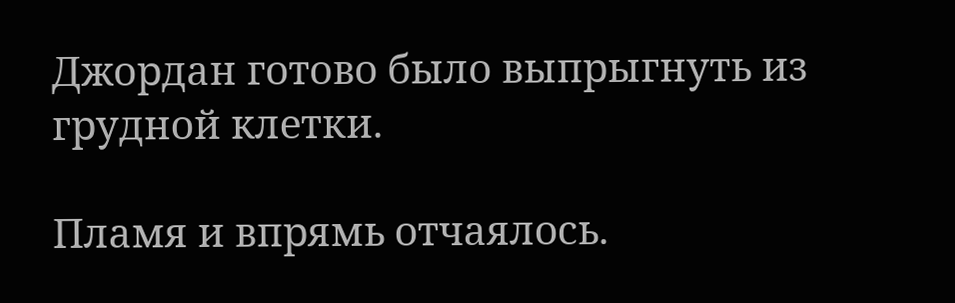Джордан готово было выпрыгнуть из грудной клетки.

Пламя и впрямь отчаялось.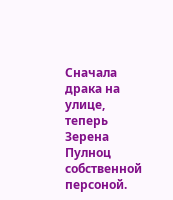Сначала драка на улице, теперь Зерена Пулноц собственной персоной.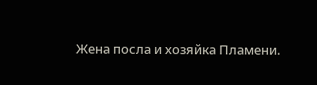Жена посла и хозяйка Пламени.